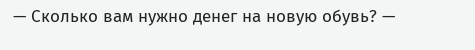— Сколько вам нужно денег на новую обувь? —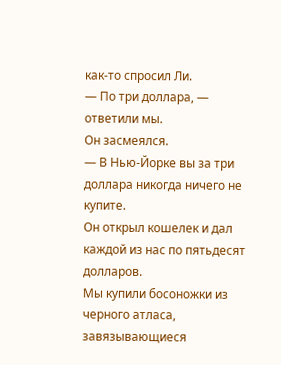как-то спросил Ли.
— По три доллара, — ответили мы.
Он засмеялся.
— В Нью-Йорке вы за три доллара никогда ничего не купите.
Он открыл кошелек и дал каждой из нас по пятьдесят долларов.
Мы купили босоножки из черного атласа, завязывающиеся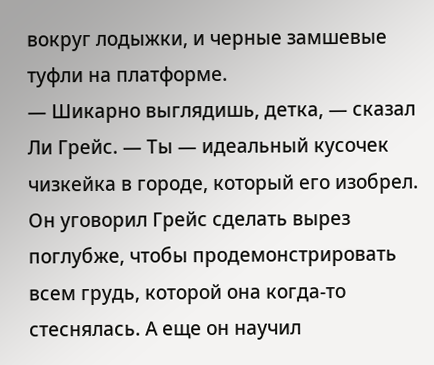вокруг лодыжки, и черные замшевые туфли на платформе.
— Шикарно выглядишь, детка, — сказал Ли Грейс. — Ты — идеальный кусочек чизкейка в городе, который его изобрел.
Он уговорил Грейс сделать вырез поглубже, чтобы продемонстрировать всем грудь, которой она когда-то стеснялась. А еще он научил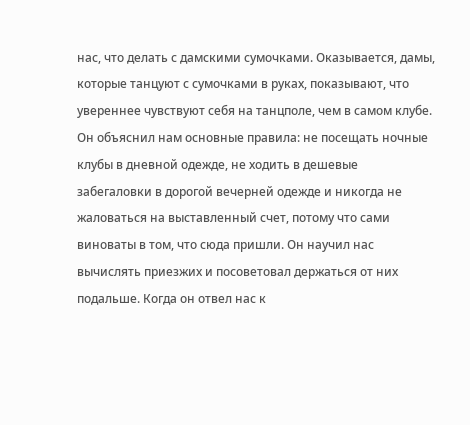нас, что делать с дамскими сумочками. Оказывается, дамы, которые танцуют с сумочками в руках, показывают, что увереннее чувствуют себя на танцполе, чем в самом клубе. Он объяснил нам основные правила: не посещать ночные клубы в дневной одежде, не ходить в дешевые забегаловки в дорогой вечерней одежде и никогда не жаловаться на выставленный счет, потому что сами виноваты в том, что сюда пришли. Он научил нас вычислять приезжих и посоветовал держаться от них подальше. Когда он отвел нас к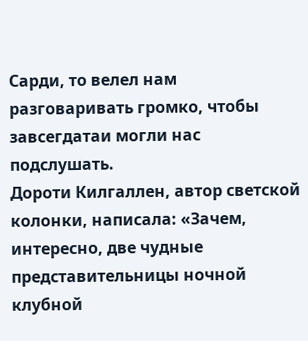Сарди, то велел нам разговаривать громко, чтобы завсегдатаи могли нас подслушать.
Дороти Килгаллен, автор светской колонки, написала: «Зачем, интересно, две чудные представительницы ночной клубной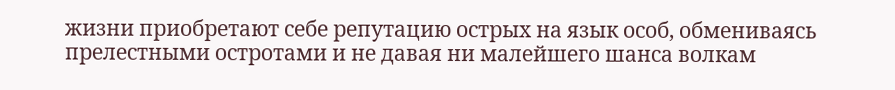жизни приобретают себе репутацию острых на язык особ, обмениваясь прелестными остротами и не давая ни малейшего шанса волкам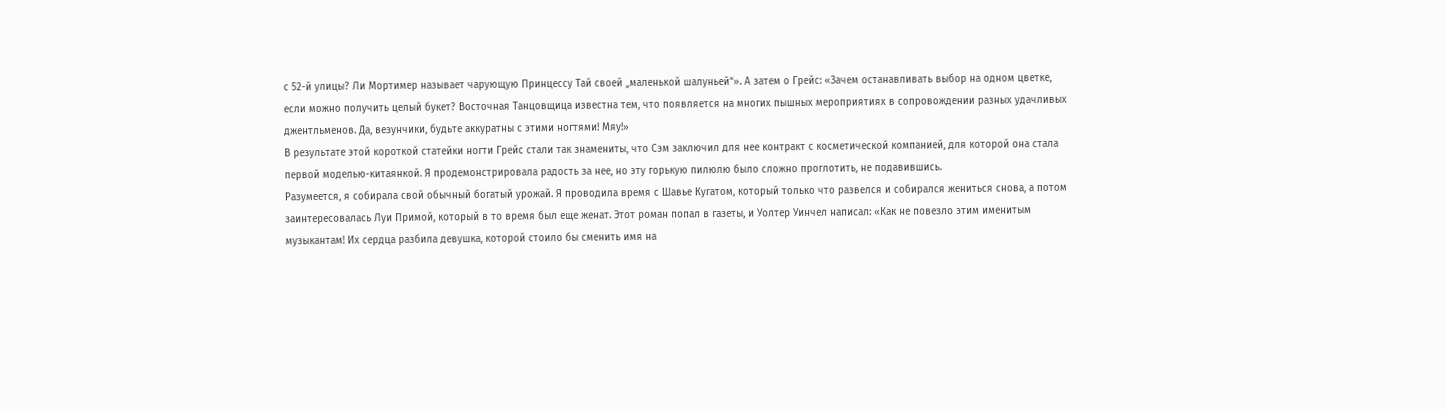с 52-й улицы? Ли Мортимер называет чарующую Принцессу Тай своей „маленькой шалуньей“». А затем о Грейс: «Зачем останавливать выбор на одном цветке, если можно получить целый букет? Восточная Танцовщица известна тем, что появляется на многих пышных мероприятиях в сопровождении разных удачливых джентльменов. Да, везунчики, будьте аккуратны с этими ногтями! Мяу!»
В результате этой короткой статейки ногти Грейс стали так знамениты, что Сэм заключил для нее контракт с косметической компанией, для которой она стала первой моделью-китаянкой. Я продемонстрировала радость за нее, но эту горькую пилюлю было сложно проглотить, не подавившись.
Разумеется, я собирала свой обычный богатый урожай. Я проводила время с Шавье Кугатом, который только что развелся и собирался жениться снова, а потом заинтересовалась Луи Примой, который в то время был еще женат. Этот роман попал в газеты, и Уолтер Уинчел написал: «Как не повезло этим именитым музыкантам! Их сердца разбила девушка, которой стоило бы сменить имя на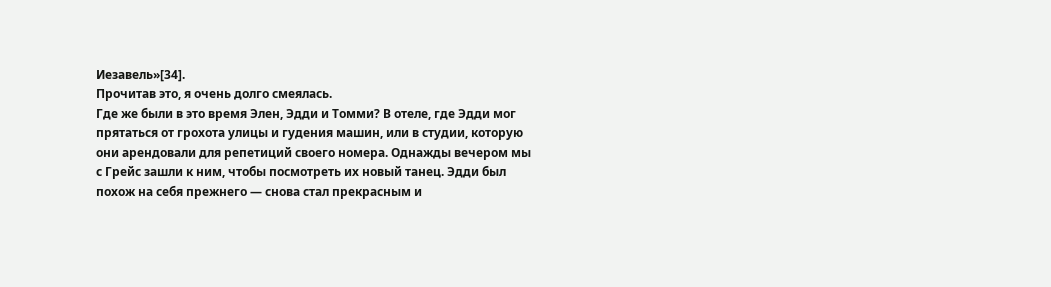Иезавель»[34].
Прочитав это, я очень долго смеялась.
Где же были в это время Элен, Эдди и Томми? В отеле, где Эдди мог прятаться от грохота улицы и гудения машин, или в студии, которую они арендовали для репетиций своего номера. Однажды вечером мы с Грейс зашли к ним, чтобы посмотреть их новый танец. Эдди был похож на себя прежнего — снова стал прекрасным и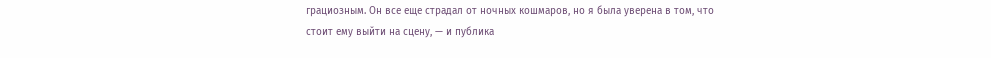грациозным. Он все еще страдал от ночных кошмаров, но я была уверена в том, что стоит ему выйти на сцену, — и публика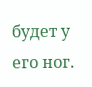будет у его ног.